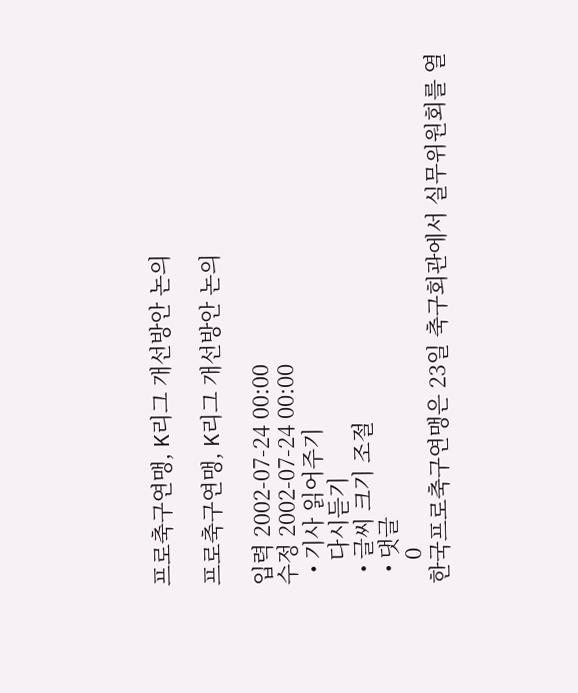프로축구연맹, K리그 개선방안 논의

프로축구연맹, K리그 개선방안 논의

입력 2002-07-24 00:00
수정 2002-07-24 00:00
  • 기사 읽어주기
    다시듣기
  • 글씨 크기 조절
  • 댓글
    0
한국프로축구연맹은 23일 축구회관에서 실무위원회를 열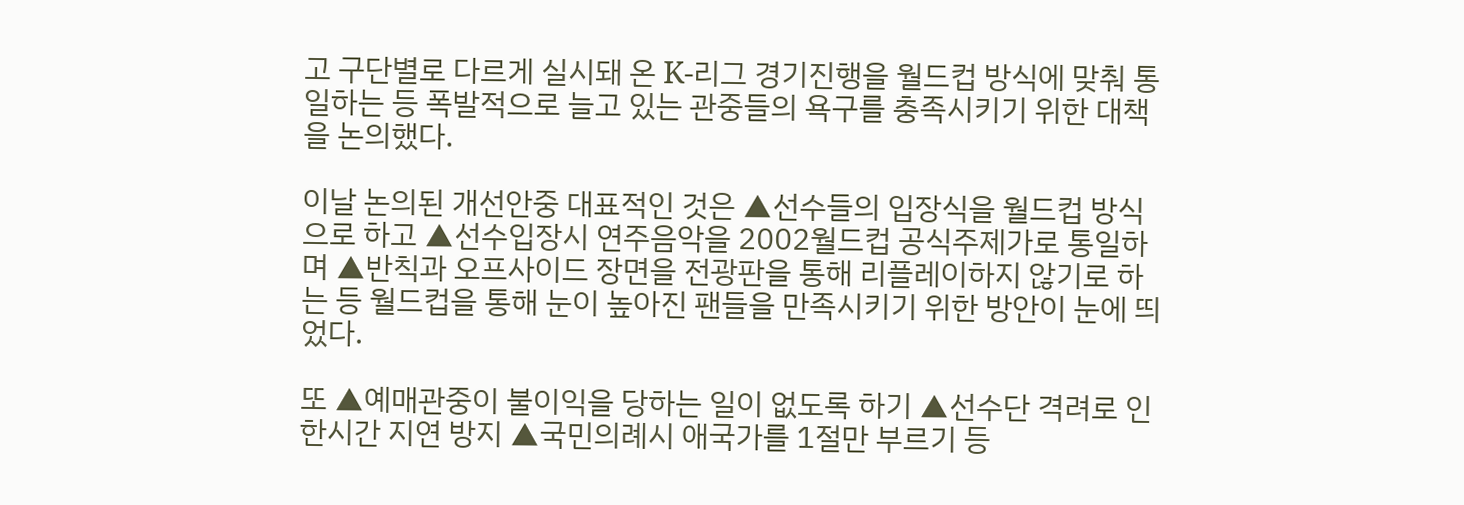고 구단별로 다르게 실시돼 온 K-리그 경기진행을 월드컵 방식에 맞춰 통일하는 등 폭발적으로 늘고 있는 관중들의 욕구를 충족시키기 위한 대책을 논의했다.

이날 논의된 개선안중 대표적인 것은 ▲선수들의 입장식을 월드컵 방식으로 하고 ▲선수입장시 연주음악을 2002월드컵 공식주제가로 통일하며 ▲반칙과 오프사이드 장면을 전광판을 통해 리플레이하지 않기로 하는 등 월드컵을 통해 눈이 높아진 팬들을 만족시키기 위한 방안이 눈에 띄었다.

또 ▲예매관중이 불이익을 당하는 일이 없도록 하기 ▲선수단 격려로 인한시간 지연 방지 ▲국민의례시 애국가를 1절만 부르기 등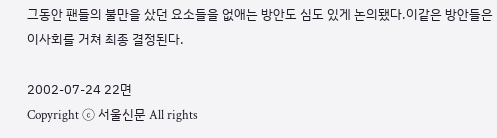그동안 팬들의 불만을 샀던 요소들을 없애는 방안도 심도 있게 논의됐다.이같은 방안들은 이사회를 거쳐 최종 결정된다.

2002-07-24 22면
Copyright ⓒ 서울신문 All rights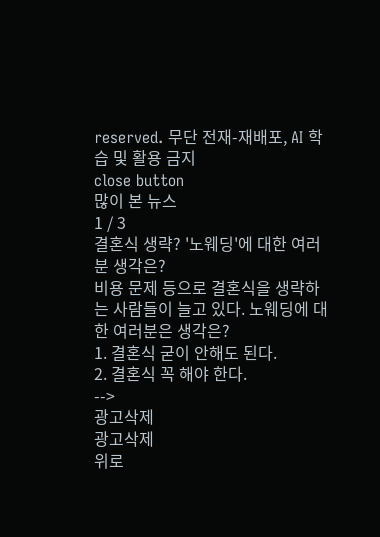reserved. 무단 전재-재배포, AI 학습 및 활용 금지
close button
많이 본 뉴스
1 / 3
결혼식 생략? '노웨딩'에 대한 여러분 생각은?
비용 문제 등으로 결혼식을 생략하는 사람들이 늘고 있다. 노웨딩에 대한 여러분은 생각은?
1. 결혼식 굳이 안해도 된다.
2. 결혼식 꼭 해야 한다.
-->
광고삭제
광고삭제
위로